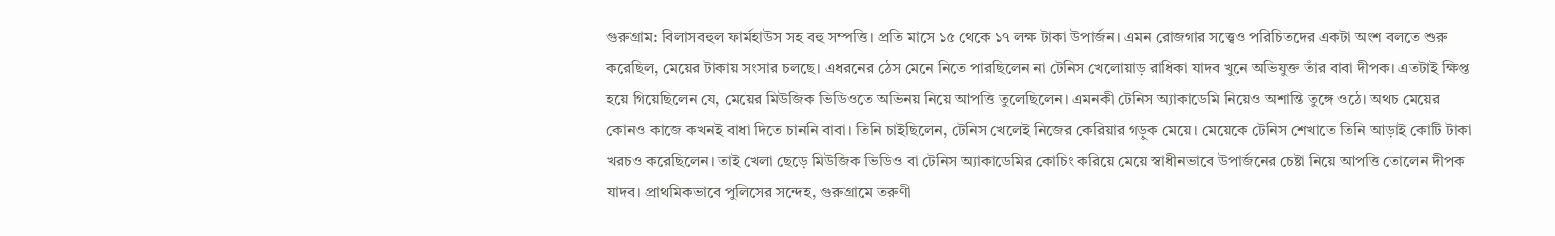গুরুগ্রাম: বিলাসবহুল ফার্মহাউস সহ বহু সম্পত্তি। প্রতি মাসে ১৫ থেকে ১৭ লক্ষ টাকা উপার্জন। এমন রোজগার সত্ত্বেও পরিচিতদের একটা অংশ বলতে শুরু করেছিল, মেয়ের টাকায় সংসার চলছে। এধরনের ঠেস মেনে নিতে পারছিলেন না টেনিস খেলোয়াড় রাধিকা যাদব খুনে অভিযুক্ত তাঁর বাবা দীপক। এতটাই ক্ষিপ্ত হয়ে গিয়েছিলেন যে, মেয়ের মিউজিক ভিডিওতে অভিনয় নিয়ে আপত্তি তুলেছিলেন। এমনকী টেনিস অ্যাকাডেমি নিয়েও অশান্তি তুঙ্গে ওঠে। অথচ মেয়ের কোনও কাজে কখনই বাধা দিতে চাননি বাবা। তিনি চাইছিলেন, টেনিস খেলেই নিজের কেরিয়ার গড়ুক মেয়ে। মেয়েকে টেনিস শেখাতে তিনি আড়াই কোটি টাকা খরচও করেছিলেন। তাই খেলা ছেড়ে মিউজিক ভিডিও বা টেনিস অ্যাকাডেমির কোচিং করিয়ে মেয়ে স্বাধীনভাবে উপার্জনের চেষ্টা নিয়ে আপত্তি তোলেন দীপক যাদব। প্রাথমিকভাবে পুলিসের সন্দেহ, গুরুগ্রামে তরুণী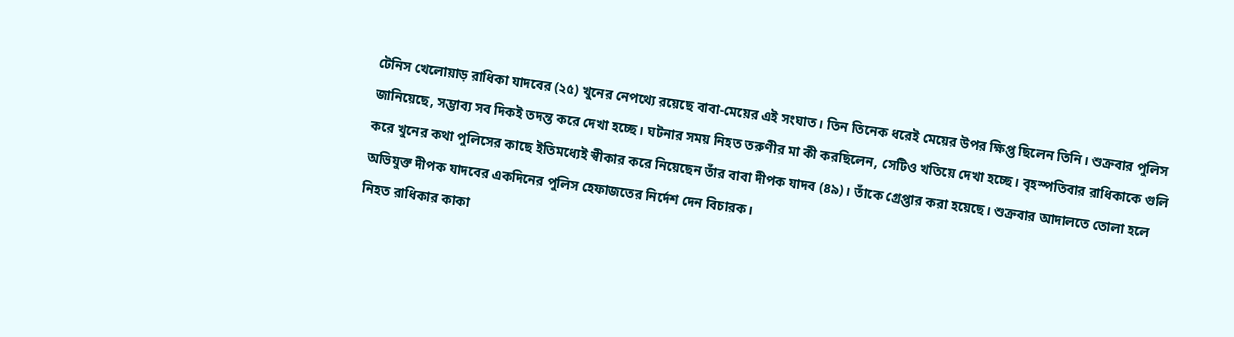টেনিস খেলোয়াড় রাধিকা যাদবের (২৫) খুনের নেপথ্যে রয়েছে বাবা-মেয়ের এই সংঘাত। তিন তিনেক ধরেই মেয়ের উপর ক্ষিপ্ত ছিলেন তিনি। শুক্রবার পুলিস জানিয়েছে, সম্ভাব্য সব দিকই তদন্ত করে দেখা হচ্ছে। ঘটনার সময় নিহত তরুণীর মা কী করছিলেন, সেটিও খতিয়ে দেখা হচ্ছে। বৃহস্পতিবার রাধিকাকে গুলি করে খুনের কথা পুলিসের কাছে ইতিমধ্যেই স্বীকার করে নিয়েছেন তাঁর বাবা দীপক যাদব (৪৯)। তাঁকে গ্রেপ্তার করা হয়েছে। শুক্রবার আদালতে তোলা হলে অভিযুক্ত দীপক যাদবের একদিনের পুলিস হেফাজতের নির্দেশ দেন বিচারক।
নিহত রাধিকার কাকা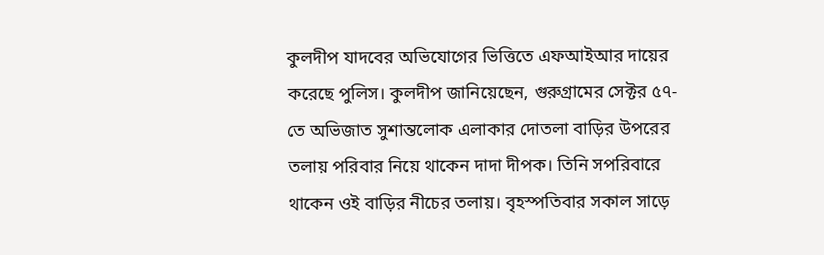কুলদীপ যাদবের অভিযোগের ভিত্তিতে এফআইআর দায়ের করেছে পুলিস। কুলদীপ জানিয়েছেন, গুরুগ্রামের সেক্টর ৫৭-তে অভিজাত সুশান্তলোক এলাকার দোতলা বাড়ির উপরের তলায় পরিবার নিয়ে থাকেন দাদা দীপক। তিনি সপরিবারে থাকেন ওই বাড়ির নীচের তলায়। বৃহস্পতিবার সকাল সাড়ে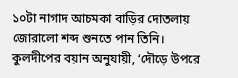১০টা নাগাদ আচমকা বাড়ির দোতলায় জোরালো শব্দ শুনতে পান তিনি। কুলদীপের বয়ান অনুযায়ী, ‘দৌড়ে উপরে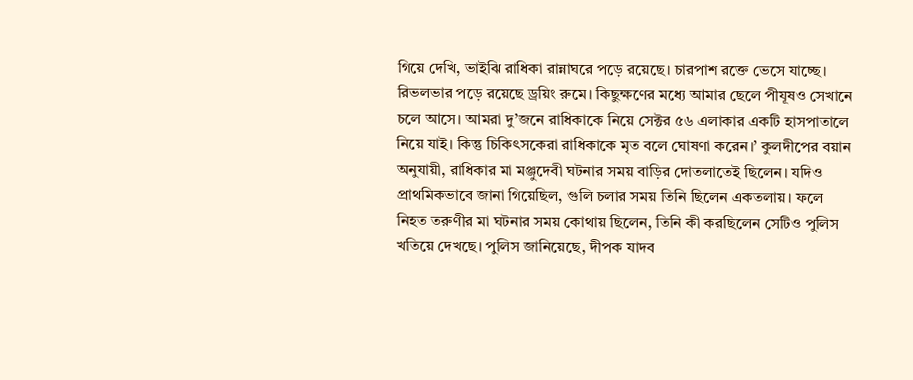গিয়ে দেখি, ভাইঝি রাধিকা রান্নাঘরে পড়ে রয়েছে। চারপাশ রক্তে ভেসে যাচ্ছে। রিভলভার পড়ে রয়েছে ড্রয়িং রুমে। কিছুক্ষণের মধ্যে আমার ছেলে পীযূষও সেখানে চলে আসে। আমরা দু’জনে রাধিকাকে নিয়ে সেক্টর ৫৬ এলাকার একটি হাসপাতালে নিয়ে যাই। কিন্তু চিকিৎসকেরা রাধিকাকে মৃত বলে ঘোষণা করেন।’ কুলদীপের বয়ান অনুযায়ী, রাধিকার মা মঞ্জুদেবী ঘটনার সময় বাড়ির দোতলাতেই ছিলেন। যদিও প্রাথমিকভাবে জানা গিয়েছিল, গুলি চলার সময় তিনি ছিলেন একতলায়। ফলে নিহত তরুণীর মা ঘটনার সময় কোথায় ছিলেন, তিনি কী করছিলেন সেটিও পুলিস খতিয়ে দেখছে। পুলিস জানিয়েছে, দীপক যাদব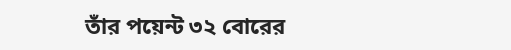তাঁর পয়েন্ট ৩২ বোরের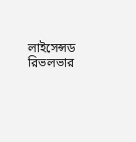লাইসেন্সড রিভলভার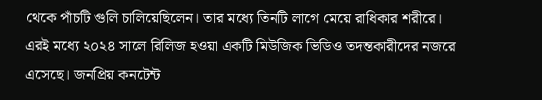থেকে পাঁচটি গুলি চালিয়েছিলেন। তার মধ্যে তিনটি লাগে মেয়ে রাধিকার শরীরে।
এরই মধ্যে ২০২৪ সালে রিলিজ হওয়া একটি মিউজিক ভিডিও তদন্তকারীদের নজরে এসেছে। জনপ্রিয় কনটেন্ট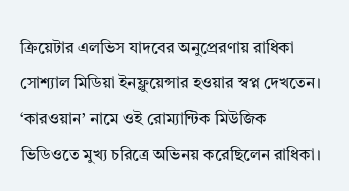ক্রিয়েটার এলভিস যাদবের অনুপ্রেরণায় রাধিকা সোশ্যাল মিডিয়া ইনফ্লুয়েন্সার হওয়ার স্বপ্ন দেখতেন। ‘কারওয়ান’ নামে ওই রোম্যান্টিক মিউজিক ভিডিওতে মুখ্য চরিত্রে অভিনয় করেছিলেন রাধিকা।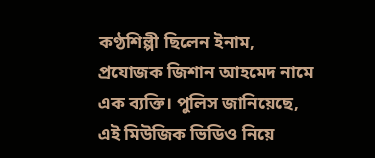কণ্ঠশিল্পী ছিলেন ইনাম, প্রযোজক জিশান আহমেদ নামে এক ব্যক্তি। পুলিস জানিয়েছে, এই মিউজিক ভিডিও নিয়ে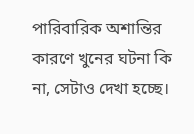পারিবারিক অশান্তির কারণে খুনের ঘটনা কি না, সেটাও দেখা হচ্ছে।